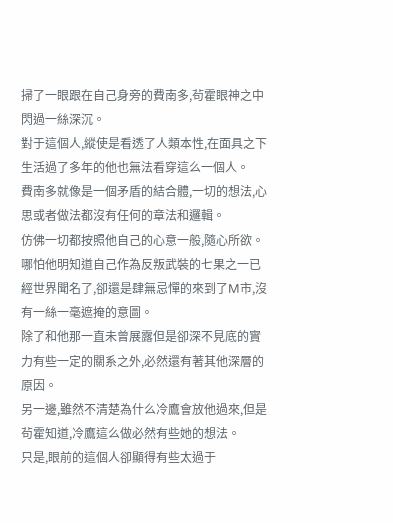掃了一眼跟在自己身旁的費南多,茍霍眼神之中閃過一絲深沉。
對于這個人,縱使是看透了人類本性,在面具之下生活過了多年的他也無法看穿這么一個人。
費南多就像是一個矛盾的結合體,一切的想法,心思或者做法都沒有任何的章法和邏輯。
仿佛一切都按照他自己的心意一般,隨心所欲。
哪怕他明知道自己作為反叛武裝的七果之一已經世界聞名了,卻還是肆無忌憚的來到了M市,沒有一絲一毫遮掩的意圖。
除了和他那一直未曾展露但是卻深不見底的實力有些一定的關系之外,必然還有著其他深層的原因。
另一邊,雖然不清楚為什么冷鷹會放他過來,但是茍霍知道,冷鷹這么做必然有些她的想法。
只是,眼前的這個人卻顯得有些太過于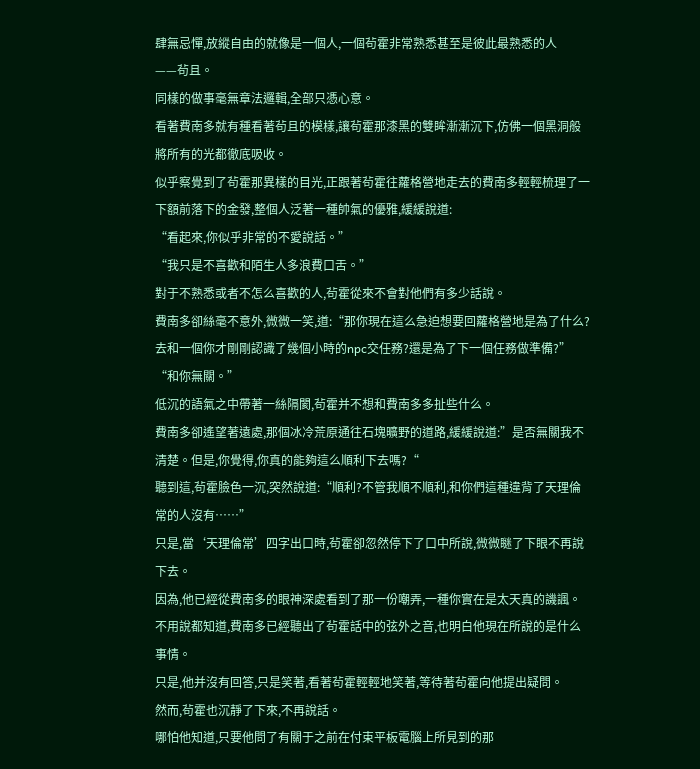肆無忌憚,放縱自由的就像是一個人,一個茍霍非常熟悉甚至是彼此最熟悉的人
——茍且。
同樣的做事毫無章法邏輯,全部只憑心意。
看著費南多就有種看著茍且的模樣,讓茍霍那漆黑的雙眸漸漸沉下,仿佛一個黑洞般將所有的光都徹底吸收。
似乎察覺到了茍霍那異樣的目光,正跟著茍霍往蘿格營地走去的費南多輕輕梳理了一下額前落下的金發,整個人泛著一種帥氣的優雅,緩緩說道:
“看起來,你似乎非常的不愛說話。”
“我只是不喜歡和陌生人多浪費口舌。”
對于不熟悉或者不怎么喜歡的人,茍霍從來不會對他們有多少話說。
費南多卻絲毫不意外,微微一笑,道:“那你現在這么急迫想要回蘿格營地是為了什么?去和一個你才剛剛認識了幾個小時的npc交任務?還是為了下一個任務做準備?”
“和你無關。”
低沉的語氣之中帶著一絲隔閡,茍霍并不想和費南多多扯些什么。
費南多卻遙望著遠處,那個冰冷荒原通往石塊曠野的道路,緩緩說道:”是否無關我不清楚。但是,你覺得,你真的能夠這么順利下去嗎?“
聽到這,茍霍臉色一沉,突然說道:“順利?不管我順不順利,和你們這種違背了天理倫常的人沒有……”
只是,當‘天理倫常’四字出口時,茍霍卻忽然停下了口中所說,微微瞇了下眼不再說下去。
因為,他已經從費南多的眼神深處看到了那一份嘲弄,一種你實在是太天真的譏諷。
不用說都知道,費南多已經聽出了茍霍話中的弦外之音,也明白他現在所說的是什么事情。
只是,他并沒有回答,只是笑著,看著茍霍輕輕地笑著,等待著茍霍向他提出疑問。
然而,茍霍也沉靜了下來,不再說話。
哪怕他知道,只要他問了有關于之前在付束平板電腦上所見到的那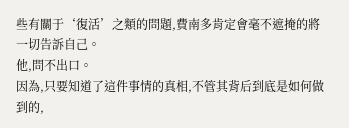些有關于‘復活’之類的問題,費南多肯定會毫不遮掩的將一切告訴自己。
他,問不出口。
因為,只要知道了這件事情的真相,不管其背后到底是如何做到的,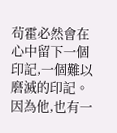茍霍必然會在心中留下一個印記,一個難以磨滅的印記。
因為他,也有一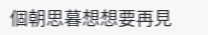個朝思暮想想要再見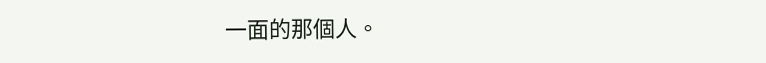一面的那個人。